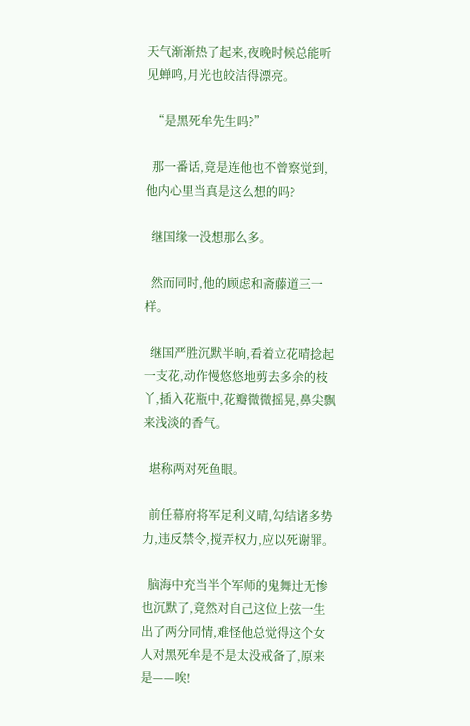天气渐渐热了起来,夜晚时候总能听见蝉鸣,月光也皎洁得漂亮。

  “是黑死牟先生吗?”

  那一番话,竟是连他也不曾察觉到,他内心里当真是这么想的吗?

  继国缘一没想那么多。

  然而同时,他的顾虑和斋藤道三一样。

  继国严胜沉默半晌,看着立花晴捻起一支花,动作慢悠悠地剪去多余的枝丫,插入花瓶中,花瓣微微摇晃,鼻尖飘来浅淡的香气。

  堪称两对死鱼眼。

  前任幕府将军足利义晴,勾结诸多势力,违反禁令,搅弄权力,应以死谢罪。

  脑海中充当半个军师的鬼舞辻无惨也沉默了,竟然对自己这位上弦一生出了两分同情,难怪他总觉得这个女人对黑死牟是不是太没戒备了,原来是——唉!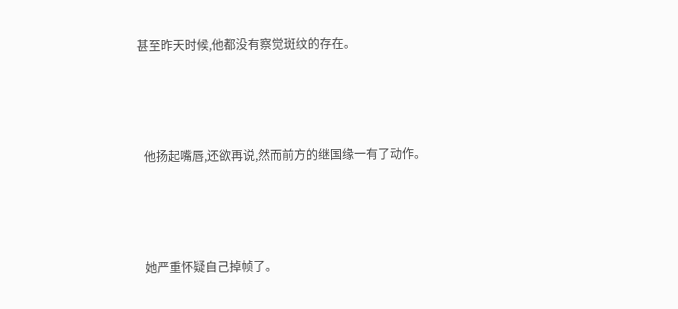甚至昨天时候,他都没有察觉斑纹的存在。



  他扬起嘴唇,还欲再说,然而前方的继国缘一有了动作。



  她严重怀疑自己掉帧了。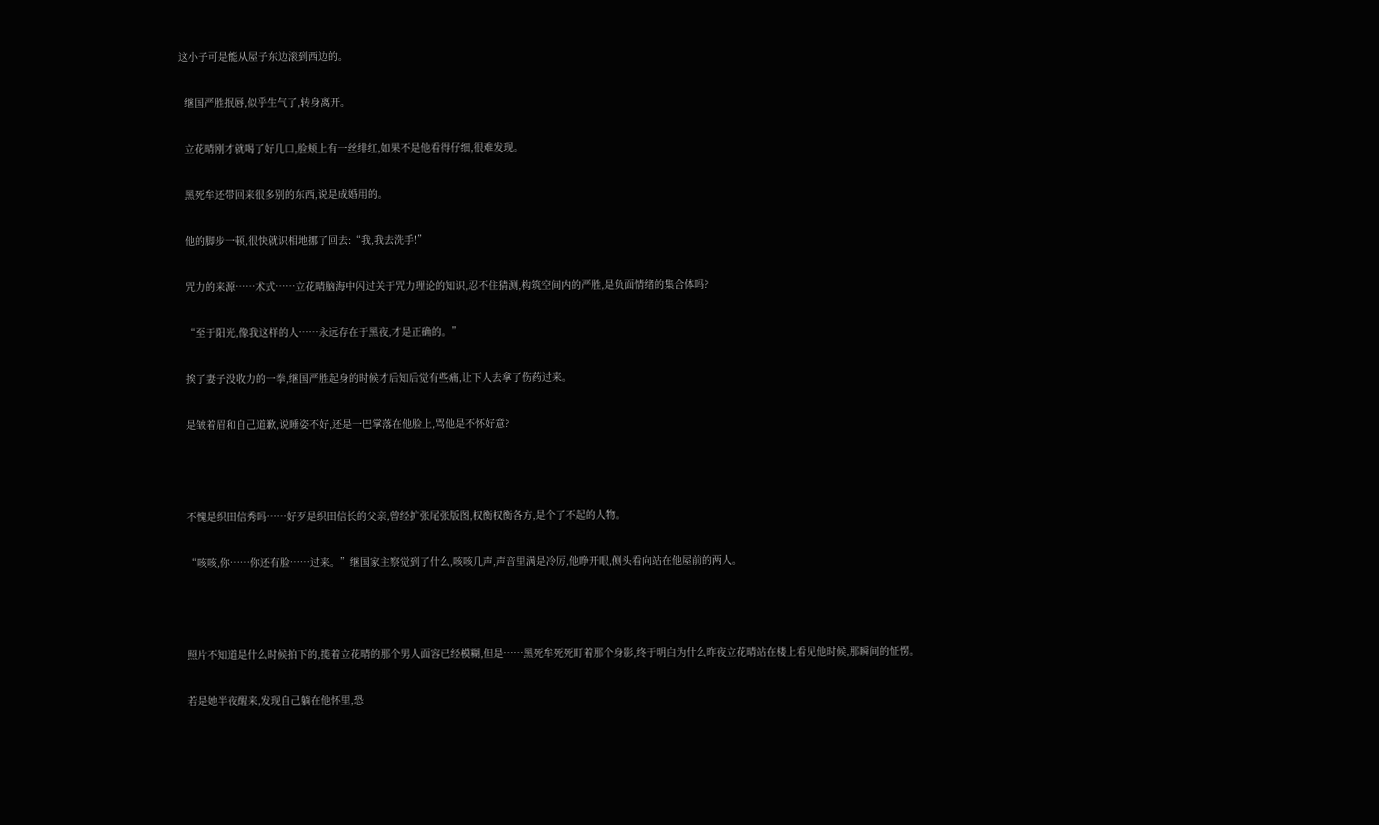这小子可是能从屋子东边滚到西边的。

  继国严胜抿唇,似乎生气了,转身离开。

  立花晴刚才就喝了好几口,脸颊上有一丝绯红,如果不是他看得仔细,很难发现。

  黑死牟还带回来很多别的东西,说是成婚用的。

  他的脚步一顿,很快就识相地挪了回去:“我,我去洗手!”

  咒力的来源……术式……立花晴脑海中闪过关于咒力理论的知识,忍不住猜测,构筑空间内的严胜,是负面情绪的集合体吗?

  “至于阳光,像我这样的人……永远存在于黑夜,才是正确的。”

  挨了妻子没收力的一拳,继国严胜起身的时候才后知后觉有些痛,让下人去拿了伤药过来。

  是皱着眉和自己道歉,说睡姿不好,还是一巴掌落在他脸上,骂他是不怀好意?



  不愧是织田信秀吗……好歹是织田信长的父亲,曾经扩张尾张版图,权衡权衡各方,是个了不起的人物。

  “咳咳,你……你还有脸……过来。”继国家主察觉到了什么,咳咳几声,声音里满是冷厉,他睁开眼,侧头看向站在他屋前的两人。



  照片不知道是什么时候拍下的,揽着立花晴的那个男人面容已经模糊,但是……黑死牟死死盯着那个身影,终于明白为什么昨夜立花晴站在楼上看见他时候,那瞬间的怔愣。

  若是她半夜醒来,发现自己躺在他怀里,恐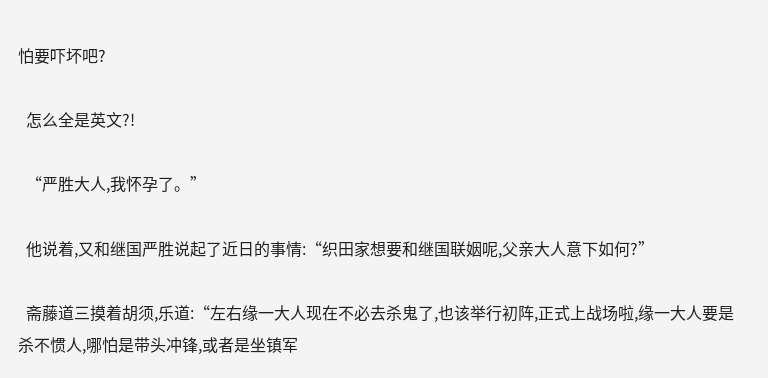怕要吓坏吧?

  怎么全是英文?!

  “严胜大人,我怀孕了。”

  他说着,又和继国严胜说起了近日的事情:“织田家想要和继国联姻呢,父亲大人意下如何?”

  斋藤道三摸着胡须,乐道:“左右缘一大人现在不必去杀鬼了,也该举行初阵,正式上战场啦,缘一大人要是杀不惯人,哪怕是带头冲锋,或者是坐镇军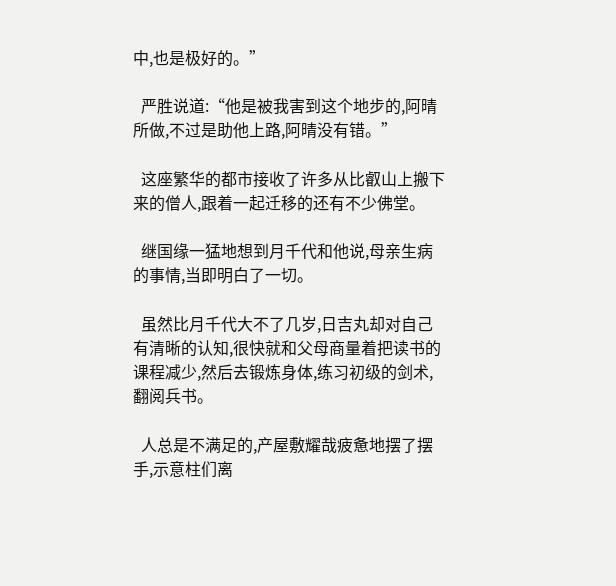中,也是极好的。”

  严胜说道:“他是被我害到这个地步的,阿晴所做,不过是助他上路,阿晴没有错。”

  这座繁华的都市接收了许多从比叡山上搬下来的僧人,跟着一起迁移的还有不少佛堂。

  继国缘一猛地想到月千代和他说,母亲生病的事情,当即明白了一切。

  虽然比月千代大不了几岁,日吉丸却对自己有清晰的认知,很快就和父母商量着把读书的课程减少,然后去锻炼身体,练习初级的剑术,翻阅兵书。

  人总是不满足的,产屋敷耀哉疲惫地摆了摆手,示意柱们离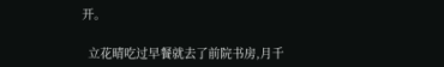开。

  立花晴吃过早餐就去了前院书房,月千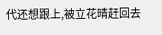代还想跟上,被立花晴赶回去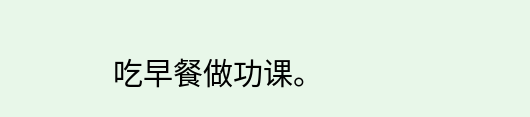吃早餐做功课。